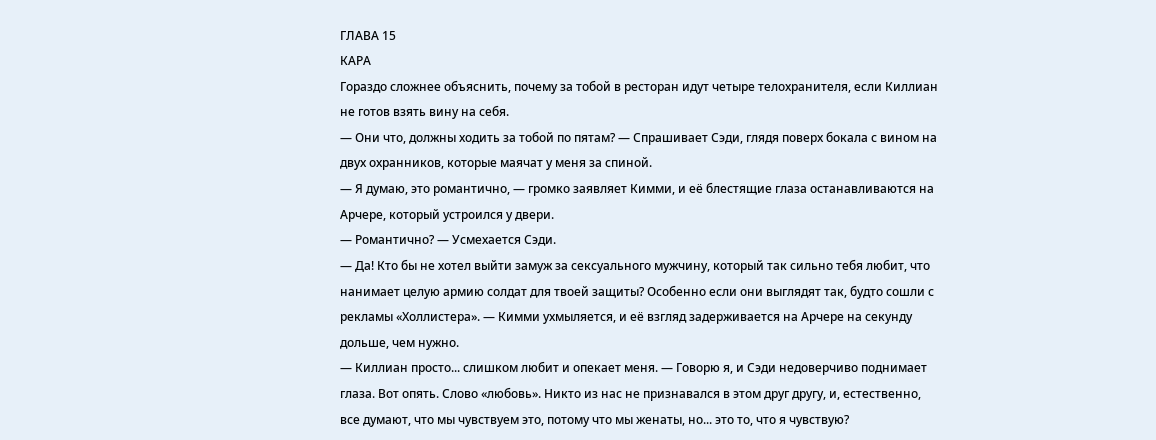ГЛАВА 15
КАРА
Гораздо сложнее объяснить, почему за тобой в ресторан идут четыре телохранителя, если Киллиан не готов взять вину на себя.
— Они что, должны ходить за тобой по пятам? — Спрашивает Сэди, глядя поверх бокала с вином на двух охранников, которые маячат у меня за спиной.
— Я думаю, это романтично, — громко заявляет Кимми, и её блестящие глаза останавливаются на Арчере, который устроился у двери.
— Романтично? — Усмехается Сэди.
— Да! Кто бы не хотел выйти замуж за сексуального мужчину, который так сильно тебя любит, что нанимает целую армию солдат для твоей защиты? Особенно если они выглядят так, будто сошли с рекламы «Холлистера». — Кимми ухмыляется, и её взгляд задерживается на Арчере на секунду дольше, чем нужно.
— Киллиан просто... слишком любит и опекает меня. — Говорю я, и Сэди недоверчиво поднимает глаза. Вот опять. Слово «любовь». Никто из нас не признавался в этом друг другу, и, естественно, все думают, что мы чувствуем это, потому что мы женаты, но... это то, что я чувствую?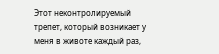Этот неконтролируемый трепет, который возникает у меня в животе каждый раз,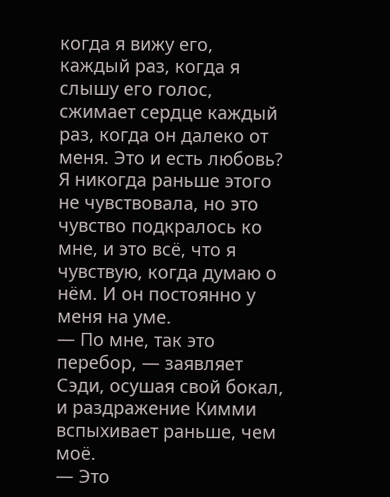когда я вижу его, каждый раз, когда я слышу его голос, сжимает сердце каждый раз, когда он далеко от меня. Это и есть любовь? Я никогда раньше этого не чувствовала, но это чувство подкралось ко мне, и это всё, что я чувствую, когда думаю о нём. И он постоянно у меня на уме.
— По мне, так это перебор, — заявляет Сэди, осушая свой бокал, и раздражение Кимми вспыхивает раньше, чем моё.
— Это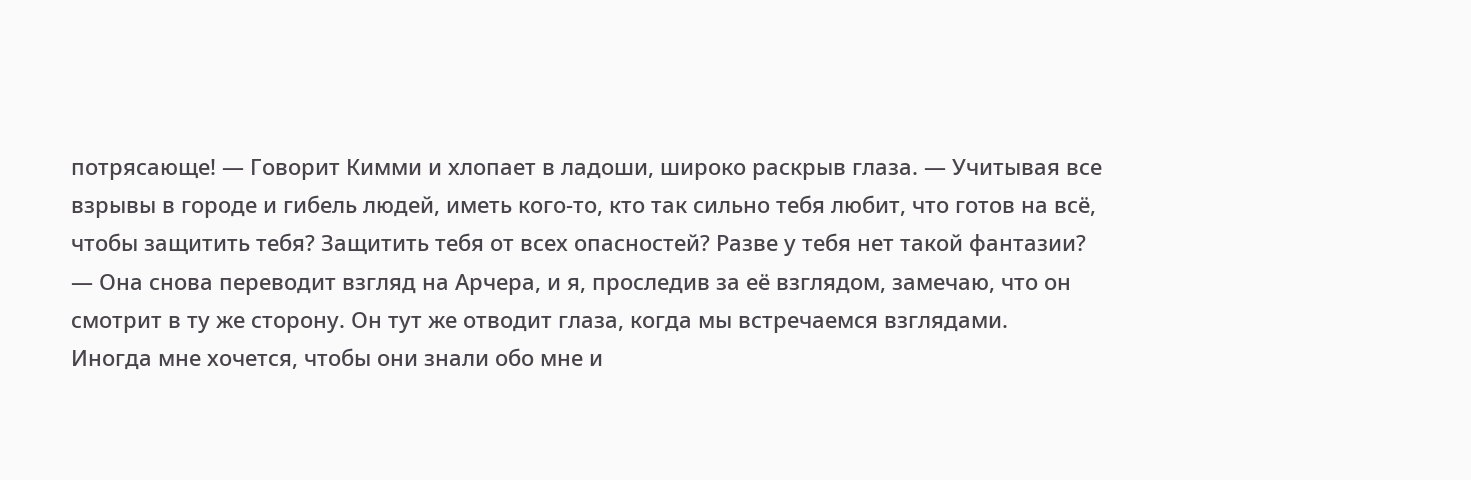потрясающе! — Говорит Кимми и хлопает в ладоши, широко раскрыв глаза. — Учитывая все взрывы в городе и гибель людей, иметь кого-то, кто так сильно тебя любит, что готов на всё, чтобы защитить тебя? Защитить тебя от всех опасностей? Разве у тебя нет такой фантазии? — Она снова переводит взгляд на Арчера, и я, проследив за её взглядом, замечаю, что он смотрит в ту же сторону. Он тут же отводит глаза, когда мы встречаемся взглядами.
Иногда мне хочется, чтобы они знали обо мне и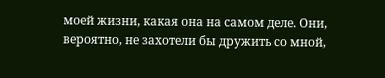моей жизни, какая она на самом деле. Они, вероятно, не захотели бы дружить со мной,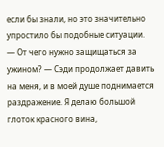если бы знали, но это значительно упростило бы подобные ситуации.
— От чего нужно защищаться за ужином? — Сэди продолжает давить на меня, и в моей душе поднимается раздражение. Я делаю большой глоток красного вина,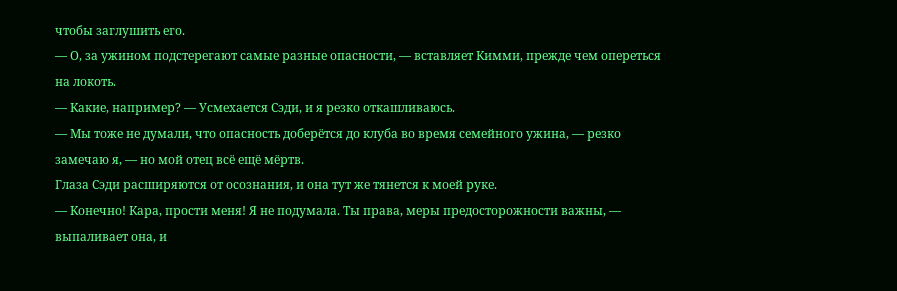чтобы заглушить его.
— О, за ужином подстерегают самые разные опасности, — вставляет Кимми, прежде чем опереться на локоть.
— Какие, например? — Усмехается Сэди, и я резко откашливаюсь.
— Мы тоже не думали, что опасность доберётся до клуба во время семейного ужина, — резко замечаю я, — но мой отец всё ещё мёртв.
Глаза Сэди расширяются от осознания, и она тут же тянется к моей руке.
— Конечно! Кара, прости меня! Я не подумала. Ты права, меры предосторожности важны, — выпаливает она, и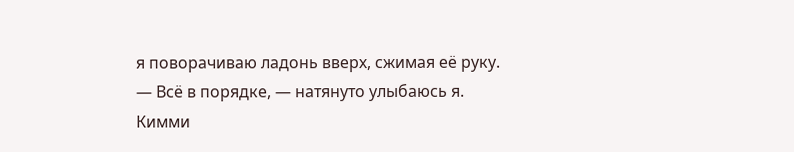я поворачиваю ладонь вверх, сжимая её руку.
— Всё в порядке, — натянуто улыбаюсь я.
Кимми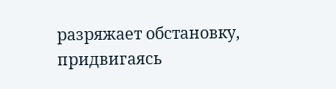разряжает обстановку, придвигаясь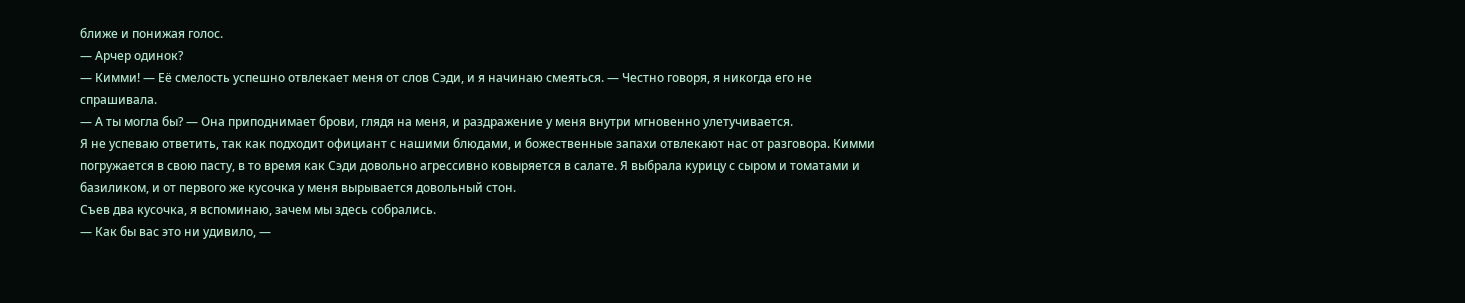ближе и понижая голос.
— Арчер одинок?
— Кимми! — Её смелость успешно отвлекает меня от слов Сэди, и я начинаю смеяться. — Честно говоря, я никогда его не спрашивала.
— А ты могла бы? — Она приподнимает брови, глядя на меня, и раздражение у меня внутри мгновенно улетучивается.
Я не успеваю ответить, так как подходит официант с нашими блюдами, и божественные запахи отвлекают нас от разговора. Кимми погружается в свою пасту, в то время как Сэди довольно агрессивно ковыряется в салате. Я выбрала курицу с сыром и томатами и базиликом, и от первого же кусочка у меня вырывается довольный стон.
Съев два кусочка, я вспоминаю, зачем мы здесь собрались.
— Как бы вас это ни удивило, —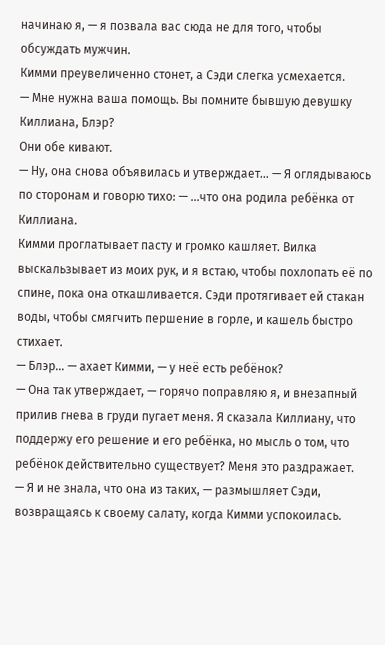начинаю я, — я позвала вас сюда не для того, чтобы обсуждать мужчин.
Кимми преувеличенно стонет, а Сэди слегка усмехается.
— Мне нужна ваша помощь. Вы помните бывшую девушку Киллиана, Блэр?
Они обе кивают.
— Ну, она снова объявилась и утверждает… — Я оглядываюсь по сторонам и говорю тихо: — …что она родила ребёнка от Киллиана.
Кимми проглатывает пасту и громко кашляет. Вилка выскальзывает из моих рук, и я встаю, чтобы похлопать её по спине, пока она откашливается. Сэди протягивает ей стакан воды, чтобы смягчить першение в горле, и кашель быстро стихает.
— Блэр… — ахает Кимми, — у неё есть ребёнок?
— Она так утверждает, — горячо поправляю я, и внезапный прилив гнева в груди пугает меня. Я сказала Киллиану, что поддержу его решение и его ребёнка, но мысль о том, что ребёнок действительно существует? Меня это раздражает.
— Я и не знала, что она из таких, — размышляет Сэди, возвращаясь к своему салату, когда Кимми успокоилась.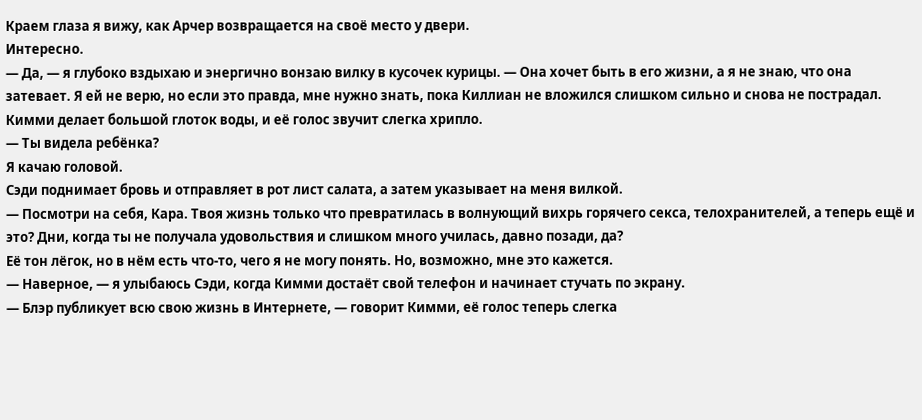Краем глаза я вижу, как Арчер возвращается на своё место у двери.
Интересно.
— Да, — я глубоко вздыхаю и энергично вонзаю вилку в кусочек курицы. — Она хочет быть в его жизни, а я не знаю, что она затевает. Я ей не верю, но если это правда, мне нужно знать, пока Киллиан не вложился слишком сильно и снова не пострадал.
Кимми делает большой глоток воды, и её голос звучит слегка хрипло.
— Ты видела ребёнка?
Я качаю головой.
Сэди поднимает бровь и отправляет в рот лист салата, а затем указывает на меня вилкой.
— Посмотри на себя, Кара. Твоя жизнь только что превратилась в волнующий вихрь горячего секса, телохранителей, а теперь ещё и это? Дни, когда ты не получала удовольствия и слишком много училась, давно позади, да?
Её тон лёгок, но в нём есть что-то, чего я не могу понять. Но, возможно, мне это кажется.
— Наверное, — я улыбаюсь Сэди, когда Кимми достаёт свой телефон и начинает стучать по экрану.
— Блэр публикует всю свою жизнь в Интернете, — говорит Кимми, её голос теперь слегка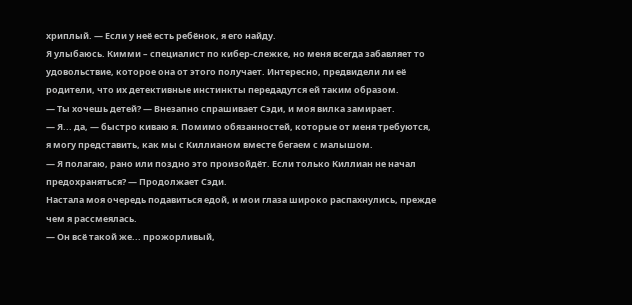хриплый. — Если у неё есть ребёнок, я его найду.
Я улыбаюсь. Кимми – специалист по кибер-слежке, но меня всегда забавляет то удовольствие, которое она от этого получает. Интересно, предвидели ли её родители, что их детективные инстинкты передадутся ей таким образом.
— Ты хочешь детей? — Внезапно спрашивает Сэди, и моя вилка замирает.
— Я... да, — быстро киваю я. Помимо обязанностей, которые от меня требуются, я могу представить, как мы с Киллианом вместе бегаем с малышом.
— Я полагаю, рано или поздно это произойдёт. Если только Киллиан не начал предохраняться? — Продолжает Сэди.
Настала моя очередь подавиться едой, и мои глаза широко распахнулись, прежде чем я рассмеялась.
— Он всё такой же... прожорливый,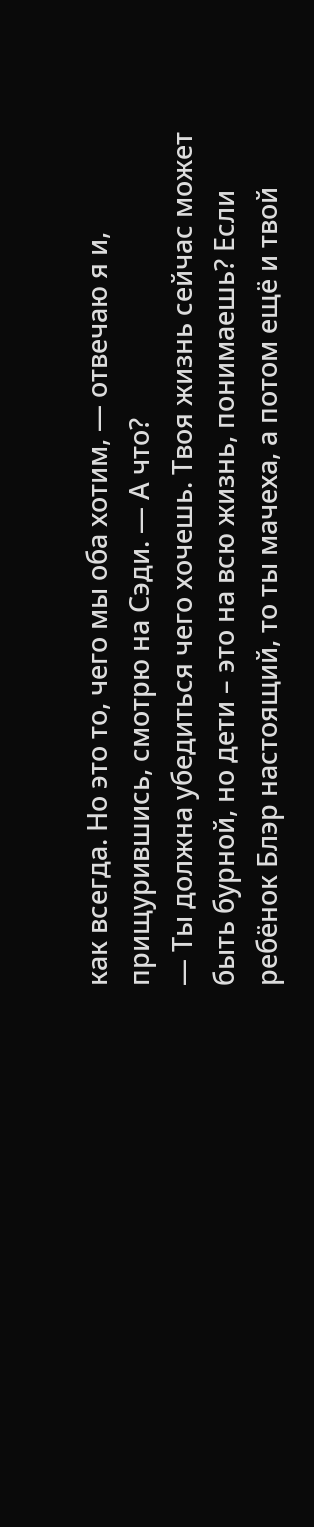как всегда. Но это то, чего мы оба хотим, — отвечаю я и, прищурившись, смотрю на Сэди. — А что?
— Ты должна убедиться чего хочешь. Твоя жизнь сейчас может быть бурной, но дети – это на всю жизнь, понимаешь? Если ребёнок Блэр настоящий, то ты мачеха, а потом ещё и твой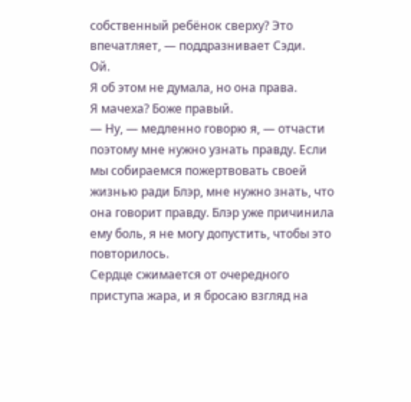собственный ребёнок сверху? Это впечатляет, — поддразнивает Сэди.
Ой.
Я об этом не думала, но она права.
Я мачеха? Боже правый.
— Ну, — медленно говорю я, — отчасти поэтому мне нужно узнать правду. Если мы собираемся пожертвовать своей жизнью ради Блэр, мне нужно знать, что она говорит правду. Блэр уже причинила ему боль, я не могу допустить, чтобы это повторилось.
Сердце сжимается от очередного приступа жара, и я бросаю взгляд на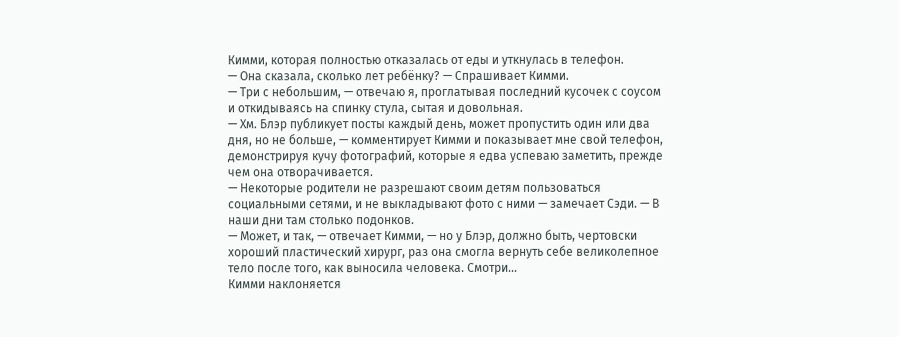Кимми, которая полностью отказалась от еды и уткнулась в телефон.
— Она сказала, сколько лет ребёнку? — Спрашивает Кимми.
— Три с небольшим, — отвечаю я, проглатывая последний кусочек с соусом и откидываясь на спинку стула, сытая и довольная.
— Хм. Блэр публикует посты каждый день, может пропустить один или два дня, но не больше, — комментирует Кимми и показывает мне свой телефон, демонстрируя кучу фотографий, которые я едва успеваю заметить, прежде чем она отворачивается.
— Некоторые родители не разрешают своим детям пользоваться социальными сетями, и не выкладывают фото с ними — замечает Сэди. — В наши дни там столько подонков.
— Может, и так, — отвечает Кимми, — но у Блэр, должно быть, чертовски хороший пластический хирург, раз она смогла вернуть себе великолепное тело после того, как выносила человека. Смотри...
Кимми наклоняется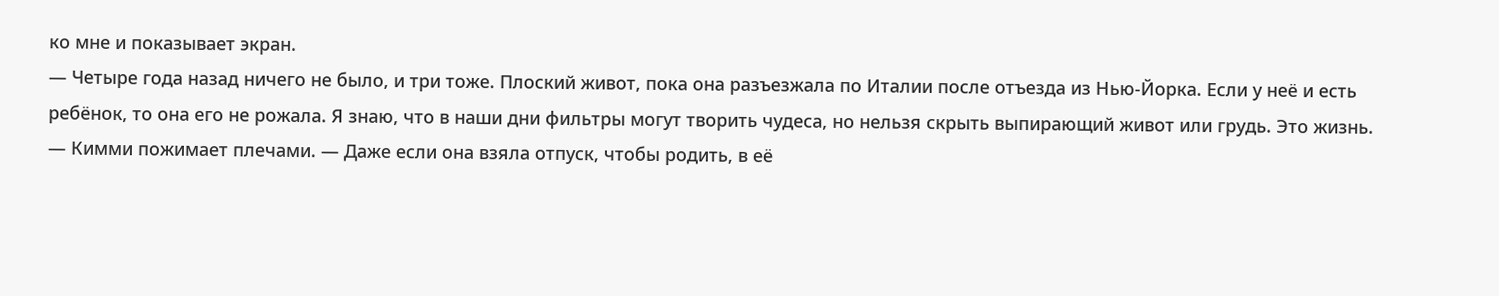ко мне и показывает экран.
— Четыре года назад ничего не было, и три тоже. Плоский живот, пока она разъезжала по Италии после отъезда из Нью-Йорка. Если у неё и есть ребёнок, то она его не рожала. Я знаю, что в наши дни фильтры могут творить чудеса, но нельзя скрыть выпирающий живот или грудь. Это жизнь. — Кимми пожимает плечами. — Даже если она взяла отпуск, чтобы родить, в её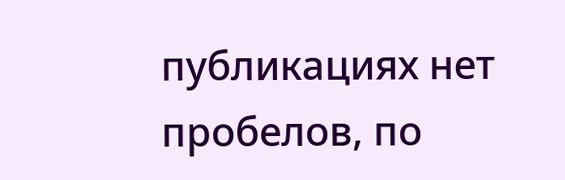публикациях нет пробелов, по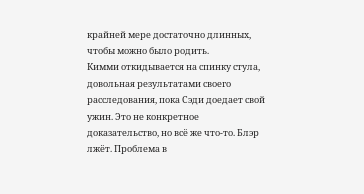крайней мере достаточно длинных, чтобы можно было родить.
Кимми откидывается на спинку стула, довольная результатами своего расследования, пока Сэди доедает свой ужин. Это не конкретное доказательство, но всё же что-то. Блэр лжёт. Проблема в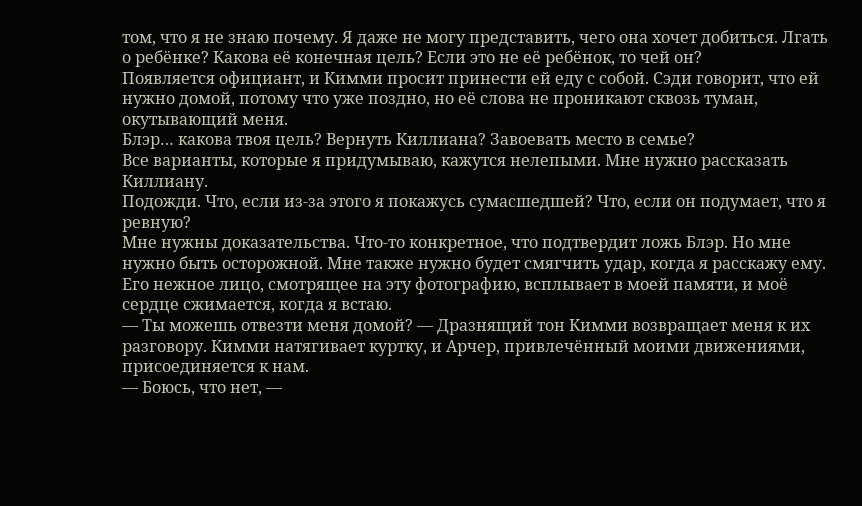том, что я не знаю почему. Я даже не могу представить, чего она хочет добиться. Лгать о ребёнке? Какова её конечная цель? Если это не её ребёнок, то чей он?
Появляется официант, и Кимми просит принести ей еду с собой. Сэди говорит, что ей нужно домой, потому что уже поздно, но её слова не проникают сквозь туман, окутывающий меня.
Блэр… какова твоя цель? Вернуть Киллиана? Завоевать место в семье?
Все варианты, которые я придумываю, кажутся нелепыми. Мне нужно рассказать Киллиану.
Подожди. Что, если из-за этого я покажусь сумасшедшей? Что, если он подумает, что я ревную?
Мне нужны доказательства. Что-то конкретное, что подтвердит ложь Блэр. Но мне нужно быть осторожной. Мне также нужно будет смягчить удар, когда я расскажу ему. Его нежное лицо, смотрящее на эту фотографию, всплывает в моей памяти, и моё сердце сжимается, когда я встаю.
— Ты можешь отвезти меня домой? — Дразнящий тон Кимми возвращает меня к их разговору. Кимми натягивает куртку, и Арчер, привлечённый моими движениями, присоединяется к нам.
— Боюсь, что нет, —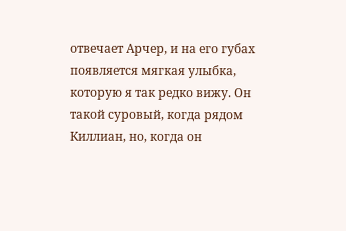отвечает Арчер, и на его губах появляется мягкая улыбка, которую я так редко вижу. Он такой суровый, когда рядом Киллиан, но, когда он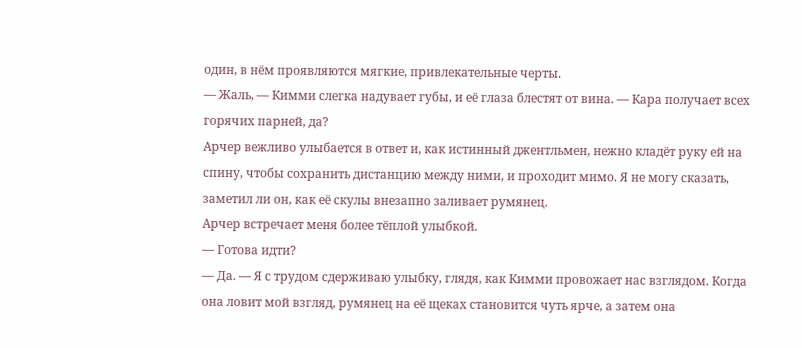один, в нём проявляются мягкие, привлекательные черты.
— Жаль, — Кимми слегка надувает губы, и её глаза блестят от вина. — Кара получает всех горячих парней, да?
Арчер вежливо улыбается в ответ и, как истинный джентльмен, нежно кладёт руку ей на спину, чтобы сохранить дистанцию между ними, и проходит мимо. Я не могу сказать, заметил ли он, как её скулы внезапно заливает румянец.
Арчер встречает меня более тёплой улыбкой.
— Готова идти?
— Да. — Я с трудом сдерживаю улыбку, глядя, как Кимми провожает нас взглядом. Когда она ловит мой взгляд, румянец на её щеках становится чуть ярче, а затем она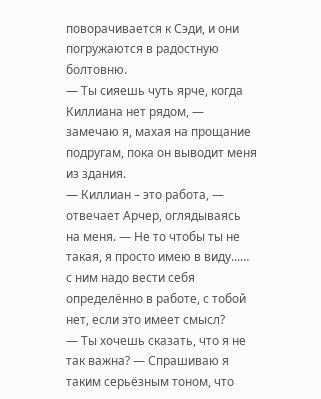поворачивается к Сэди, и они погружаются в радостную болтовню.
— Ты сияешь чуть ярче, когда Киллиана нет рядом, — замечаю я, махая на прощание подругам, пока он выводит меня из здания.
— Киллиан – это работа, — отвечает Арчер, оглядываясь на меня. — Не то чтобы ты не такая, я просто имею в виду...… с ним надо вести себя определённо в работе, с тобой нет, если это имеет смысл?
— Ты хочешь сказать, что я не так важна? — Спрашиваю я таким серьёзным тоном, что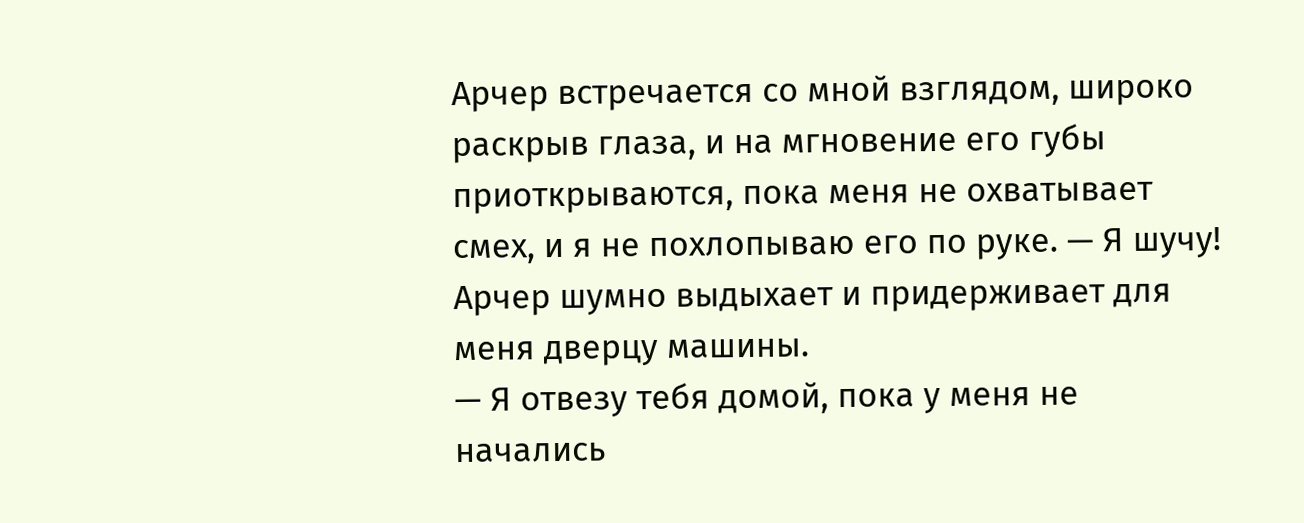Арчер встречается со мной взглядом, широко раскрыв глаза, и на мгновение его губы приоткрываются, пока меня не охватывает смех, и я не похлопываю его по руке. — Я шучу!
Арчер шумно выдыхает и придерживает для меня дверцу машины.
— Я отвезу тебя домой, пока у меня не начались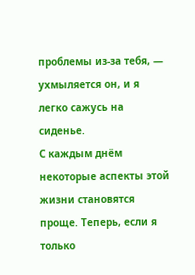проблемы из-за тебя, — ухмыляется он, и я легко сажусь на сиденье.
С каждым днём некоторые аспекты этой жизни становятся проще. Теперь, если я только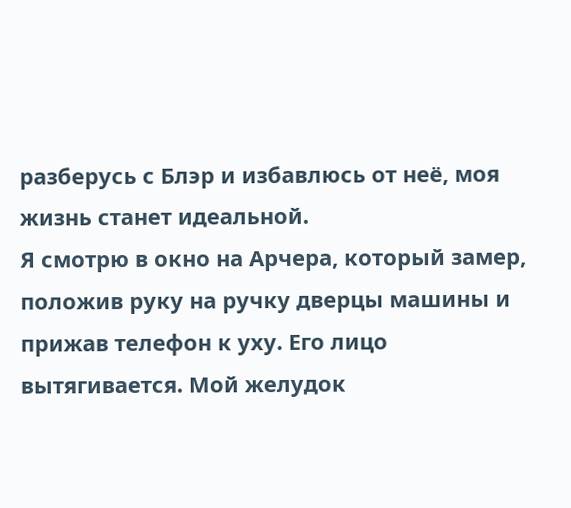разберусь с Блэр и избавлюсь от неё, моя жизнь станет идеальной.
Я смотрю в окно на Арчера, который замер, положив руку на ручку дверцы машины и прижав телефон к уху. Его лицо вытягивается. Мой желудок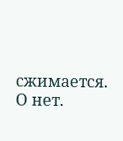сжимается.
О нет.